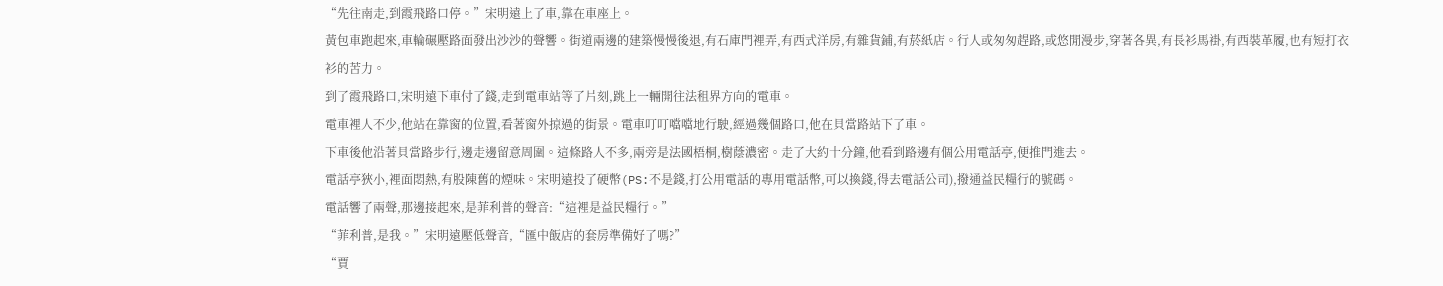“先往南走,到霞飛路口停。”宋明遠上了車,靠在車座上。
黃包車跑起來,車輪碾壓路面發出沙沙的聲響。街道兩邊的建築慢慢後退,有石庫門裡弄,有西式洋房,有雜貨鋪,有菸紙店。行人或匆匆趕路,或悠閒漫步,穿著各異,有長衫馬褂,有西裝革履,也有短打衣衫的苦力。
到了霞飛路口,宋明遠下車付了錢,走到電車站等了片刻,跳上一輛開往法租界方向的電車。
電車裡人不少,他站在靠窗的位置,看著窗外掠過的街景。電車叮叮噹噹地行駛,經過幾個路口,他在貝當路站下了車。
下車後他沿著貝當路步行,邊走邊留意周圍。這條路人不多,兩旁是法國梧桐,樹蔭濃密。走了大約十分鐘,他看到路邊有個公用電話亭,便推門進去。
電話亭狹小,裡面悶熱,有股陳舊的煙味。宋明遠投了硬幣(PS:不是錢,打公用電話的專用電話幣,可以換錢,得去電話公司),撥通益民糧行的號碼。
電話響了兩聲,那邊接起來,是菲利普的聲音:“這裡是益民糧行。”
“菲利普,是我。”宋明遠壓低聲音,“匯中飯店的套房準備好了嗎?”
“賈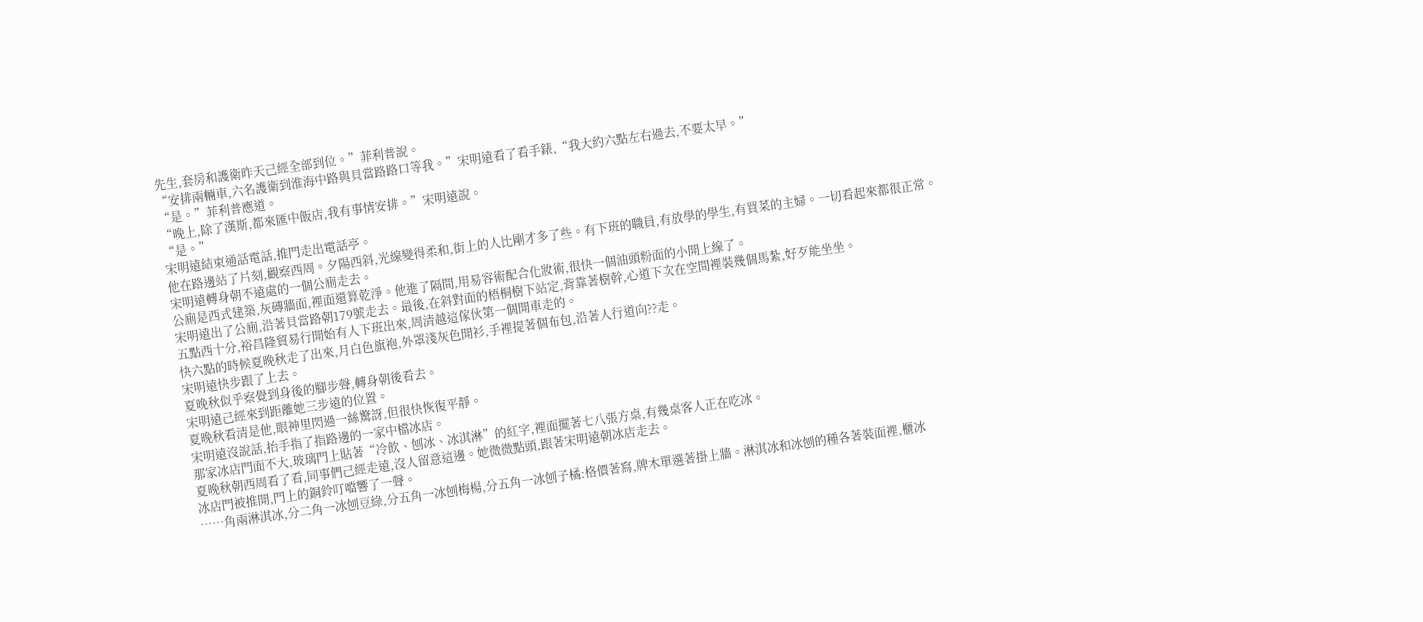先生,套房和護衛昨天己經全部到位。”菲利普說。
“安排兩輛車,六名護衛到淮海中路與貝當路路口等我。”宋明遠看了看手錶,“我大約六點左右過去,不要太早。”
“是。”菲利普應道。
“晚上,除了漢斯,都來匯中飯店,我有事情安排。”宋明遠說。
“是。”
宋明遠結束通話電話,推門走出電話亭。
他在路邊站了片刻,觀察西周。夕陽西斜,光線變得柔和,街上的人比剛才多了些。有下班的職員,有放學的學生,有買菜的主婦。一切看起來都很正常。
宋明遠轉身朝不遠處的一個公廁走去。
公廁是西式建築,灰磚牆面,裡面還算乾淨。他進了隔間,用易容術配合化妝術,很快一個油頭粉面的小開上線了。
宋明遠出了公廁,沿著貝當路朝179號走去。最後,在斜對面的梧桐樹下站定,背靠著樹幹,心道下次在空間裡裝幾個馬紮,好歹能坐坐。
五點西十分,裕昌隆貿易行開始有人下班出來,周清越這傢伙第一個開車走的。
快六點的時候夏晚秋走了出來,月白色旗袍,外罩淺灰色開衫,手裡提著個布包,沿著人行道向??走。
宋明遠快步跟了上去。
夏晚秋似乎察覺到身後的腳步聲,轉身朝後看去。
宋明遠己經來到距離她三步遠的位置。
夏晚秋看清是他,眼神里閃過一絲驚訝,但很快恢復平靜。
宋明遠沒說話,抬手指了指路邊的一家中檔冰店。
那家冰店門面不大,玻璃門上貼著“冷飲、刨冰、冰淇淋”的紅字,裡面擺著七八張方桌,有幾桌客人正在吃冰。
夏晚秋朝西周看了看,同事們己經走遠,沒人留意這邊。她微微點頭,跟著宋明遠朝冰店走去。
冰店門被推開,門上的銅鈴叮噹響了一聲。
……角兩淋淇冰,分二角一冰刨豆綠,分五角一冰刨梅楊,分五角一冰刨子橘:格價著寫,牌木單選著掛上牆。淋淇冰和冰刨的種各著裝面裡,櫃冰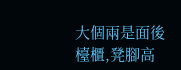大個兩是面後檯櫃,凳腳高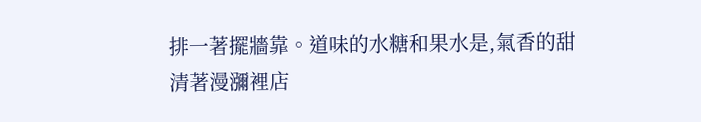排一著擺牆靠。道味的水糖和果水是,氣香的甜清著漫瀰裡店